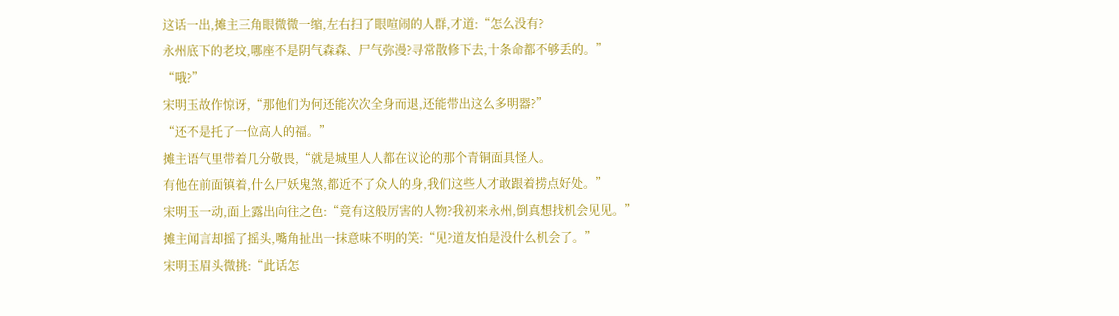这话一出,摊主三角眼微微一缩,左右扫了眼喧闹的人群,才道:“怎么没有?
永州底下的老坟,哪座不是阴气森森、尸气弥漫?寻常散修下去,十条命都不够丢的。”
“哦?”
宋明玉故作惊讶,“那他们为何还能次次全身而退,还能带出这么多明器?”
“还不是托了一位高人的福。”
摊主语气里带着几分敬畏,“就是城里人人都在议论的那个青铜面具怪人。
有他在前面镇着,什么尸妖鬼煞,都近不了众人的身,我们这些人才敢跟着捞点好处。”
宋明玉一动,面上露出向往之色:“竟有这般厉害的人物?我初来永州,倒真想找机会见见。”
摊主闻言却摇了摇头,嘴角扯出一抹意味不明的笑:“见?道友怕是没什么机会了。”
宋明玉眉头微挑:“此话怎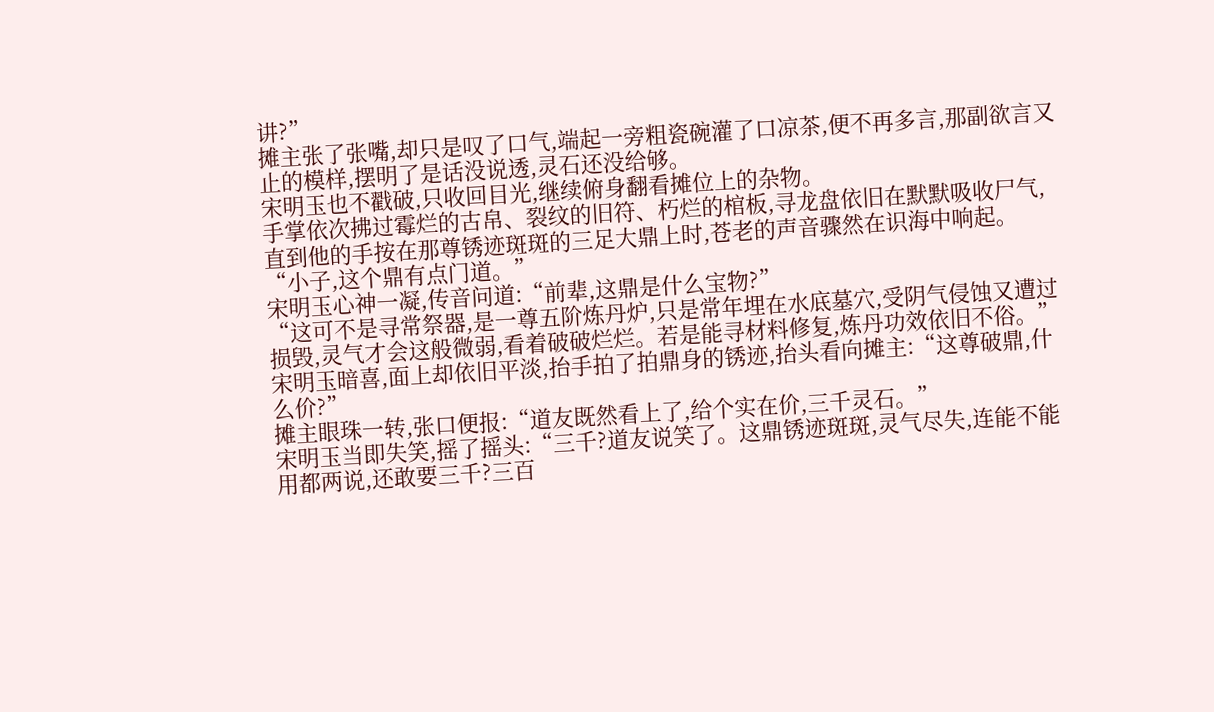讲?”
摊主张了张嘴,却只是叹了口气,端起一旁粗瓷碗灌了口凉茶,便不再多言,那副欲言又止的模样,摆明了是话没说透,灵石还没给够。
宋明玉也不戳破,只收回目光,继续俯身翻看摊位上的杂物。
手掌依次拂过霉烂的古帛、裂纹的旧符、朽烂的棺板,寻龙盘依旧在默默吸收尸气,直到他的手按在那尊锈迹斑斑的三足大鼎上时,苍老的声音骤然在识海中响起。
“小子,这个鼎有点门道。”
宋明玉心神一凝,传音问道:“前辈,这鼎是什么宝物?”
“这可不是寻常祭器,是一尊五阶炼丹炉,只是常年埋在水底墓穴,受阴气侵蚀又遭过损毁,灵气才会这般微弱,看着破破烂烂。若是能寻材料修复,炼丹功效依旧不俗。”
宋明玉暗喜,面上却依旧平淡,抬手拍了拍鼎身的锈迹,抬头看向摊主:“这尊破鼎,什么价?”
摊主眼珠一转,张口便报:“道友既然看上了,给个实在价,三千灵石。”
宋明玉当即失笑,摇了摇头:“三千?道友说笑了。这鼎锈迹斑斑,灵气尽失,连能不能用都两说,还敢要三千?三百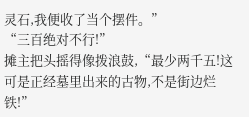灵石,我便收了当个摆件。”
“三百绝对不行!”
摊主把头摇得像拨浪鼓,“最少两千五!这可是正经墓里出来的古物,不是街边烂铁!”